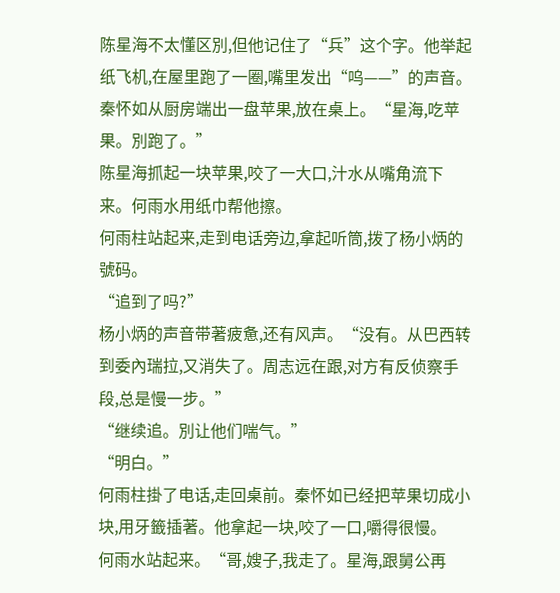陈星海不太懂区別,但他记住了“兵”这个字。他举起纸飞机,在屋里跑了一圈,嘴里发出“呜——”的声音。
秦怀如从厨房端出一盘苹果,放在桌上。“星海,吃苹果。別跑了。”
陈星海抓起一块苹果,咬了一大口,汁水从嘴角流下来。何雨水用纸巾帮他擦。
何雨柱站起来,走到电话旁边,拿起听筒,拨了杨小炳的號码。
“追到了吗?”
杨小炳的声音带著疲惫,还有风声。“没有。从巴西转到委內瑞拉,又消失了。周志远在跟,对方有反侦察手段,总是慢一步。”
“继续追。別让他们喘气。”
“明白。”
何雨柱掛了电话,走回桌前。秦怀如已经把苹果切成小块,用牙籤插著。他拿起一块,咬了一口,嚼得很慢。
何雨水站起来。“哥,嫂子,我走了。星海,跟舅公再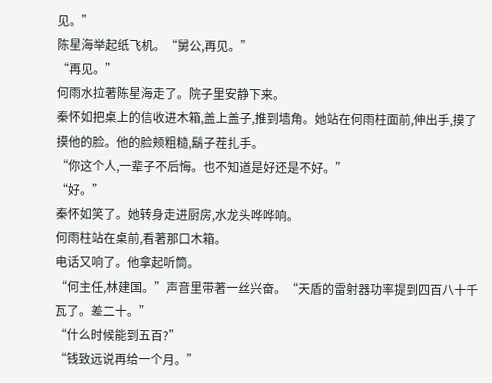见。”
陈星海举起纸飞机。“舅公,再见。”
“再见。”
何雨水拉著陈星海走了。院子里安静下来。
秦怀如把桌上的信收进木箱,盖上盖子,推到墙角。她站在何雨柱面前,伸出手,摸了摸他的脸。他的脸颊粗糙,鬍子茬扎手。
“你这个人,一辈子不后悔。也不知道是好还是不好。”
“好。”
秦怀如笑了。她转身走进厨房,水龙头哗哗响。
何雨柱站在桌前,看著那口木箱。
电话又响了。他拿起听筒。
“何主任,林建国。”声音里带著一丝兴奋。“天盾的雷射器功率提到四百八十千瓦了。差二十。”
“什么时候能到五百?”
“钱致远说再给一个月。”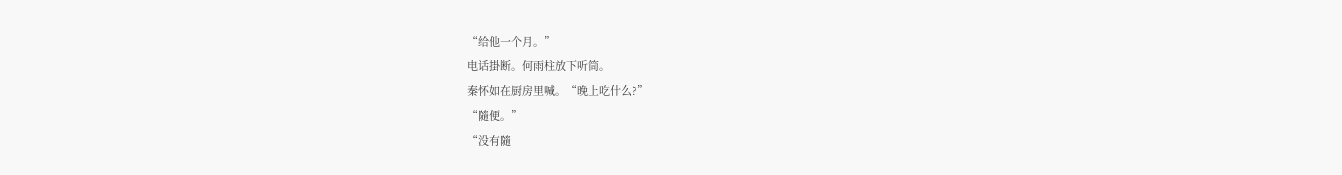“给他一个月。”
电话掛断。何雨柱放下听筒。
秦怀如在厨房里喊。“晚上吃什么?”
“隨便。”
“没有隨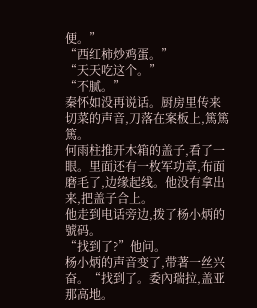便。”
“西红柿炒鸡蛋。”
“天天吃这个。”
“不腻。”
秦怀如没再说话。厨房里传来切菜的声音,刀落在案板上,篤篤篤。
何雨柱推开木箱的盖子,看了一眼。里面还有一枚军功章,布面磨毛了,边缘起线。他没有拿出来,把盖子合上。
他走到电话旁边,拨了杨小炳的號码。
“找到了?”他问。
杨小炳的声音变了,带著一丝兴奋。“找到了。委內瑞拉,盖亚那高地。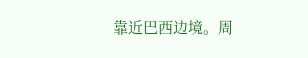靠近巴西边境。周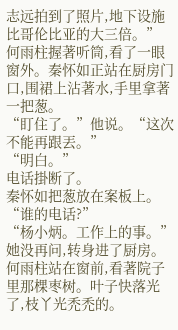志远拍到了照片,地下设施比哥伦比亚的大三倍。”
何雨柱握著听筒,看了一眼窗外。秦怀如正站在厨房门口,围裙上沾著水,手里拿著一把葱。
“盯住了。”他说。“这次不能再跟丟。”
“明白。”
电话掛断了。
秦怀如把葱放在案板上。“谁的电话?”
“杨小炳。工作上的事。”
她没再问,转身进了厨房。
何雨柱站在窗前,看著院子里那棵枣树。叶子快落光了,枝丫光禿禿的。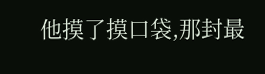他摸了摸口袋,那封最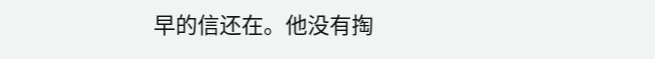早的信还在。他没有掏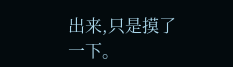出来,只是摸了一下。